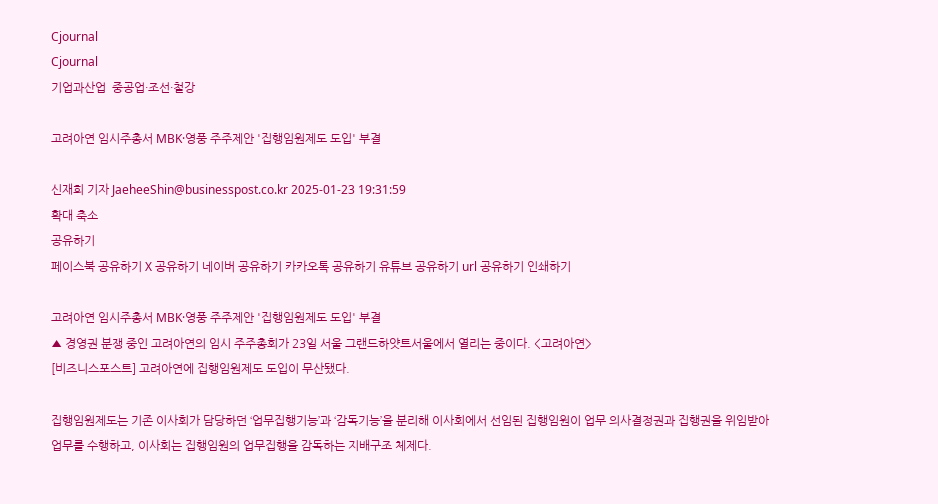Cjournal
Cjournal
기업과산업  중공업·조선·철강

고려아연 임시주총서 MBK·영풍 주주제안 '집행임원제도 도입' 부결

신재희 기자 JaeheeShin@businesspost.co.kr 2025-01-23 19:31:59
확대 축소
공유하기
페이스북 공유하기 X 공유하기 네이버 공유하기 카카오톡 공유하기 유튜브 공유하기 url 공유하기 인쇄하기

고려아연 임시주총서 MBK·영풍 주주제안 '집행임원제도 도입' 부결
▲ 경영권 분쟁 중인 고려아연의 임시 주주총회가 23일 서울 그랜드하얏트서울에서 열리는 중이다. <고려아연>
[비즈니스포스트] 고려아연에 집행임원제도 도입이 무산됐다.

집행임원제도는 기존 이사회가 담당하던 ‘업무집행기능’과 ‘감독기능’을 분리해 이사회에서 선임된 집행임원이 업무 의사결정권과 집행권을 위임받아 업무를 수행하고, 이사회는 집행임원의 업무집행을 감독하는 지배구조 체제다.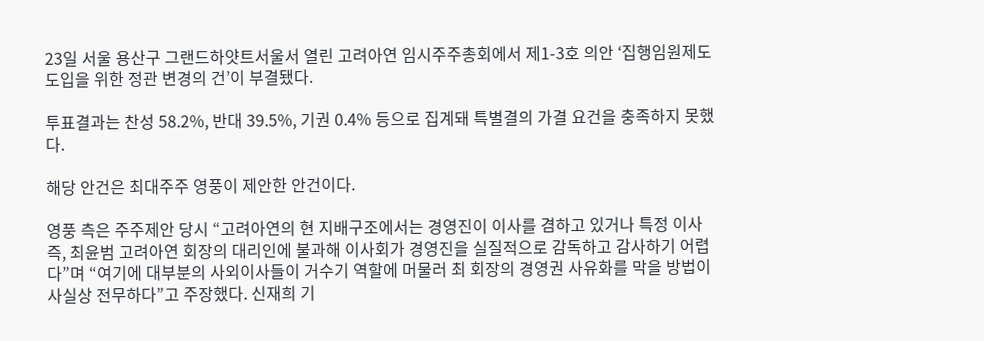23일 서울 용산구 그랜드하얏트서울서 열린 고려아연 임시주주총회에서 제1-3호 의안 ‘집행임원제도 도입을 위한 정관 변경의 건’이 부결됐다.

투표결과는 찬성 58.2%, 반대 39.5%, 기권 0.4% 등으로 집계돼 특별결의 가결 요건을 충족하지 못했다.

해당 안건은 최대주주 영풍이 제안한 안건이다.

영풍 측은 주주제안 당시 “고려아연의 현 지배구조에서는 경영진이 이사를 겸하고 있거나 특정 이사 즉, 최윤범 고려아연 회장의 대리인에 불과해 이사회가 경영진을 실질적으로 감독하고 감사하기 어렵다”며 “여기에 대부분의 사외이사들이 거수기 역할에 머물러 최 회장의 경영권 사유화를 막을 방법이 사실상 전무하다”고 주장했다. 신재희 기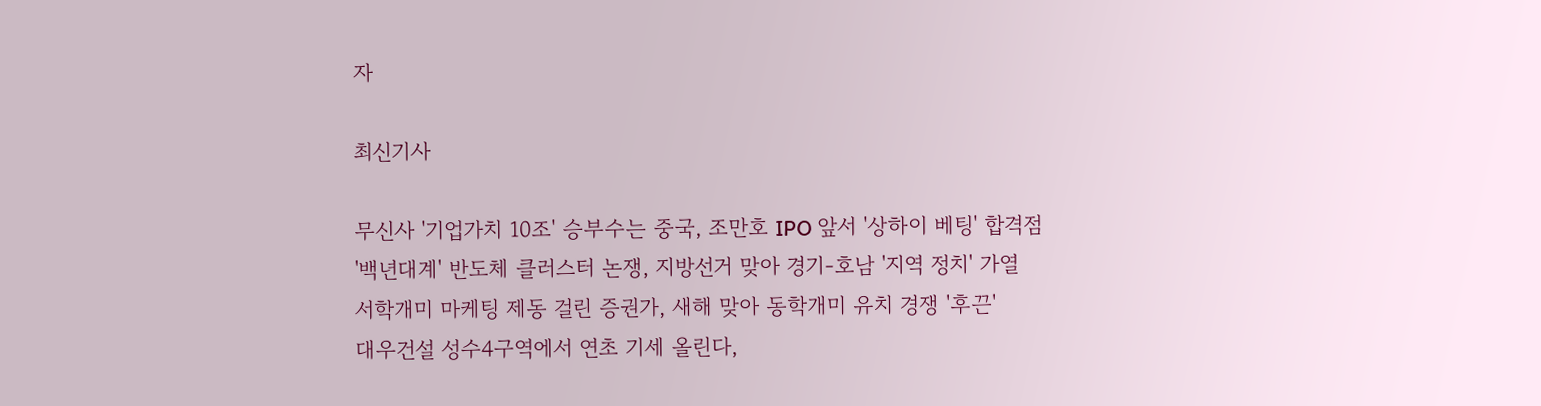자

최신기사

무신사 '기업가치 10조' 승부수는 중국, 조만호 IPO 앞서 '상하이 베팅' 합격점
'백년대계' 반도체 클러스터 논쟁, 지방선거 맞아 경기-호남 '지역 정치' 가열
서학개미 마케팅 제동 걸린 증권가, 새해 맞아 동학개미 유치 경쟁 '후끈'
대우건설 성수4구역에서 연초 기세 올린다,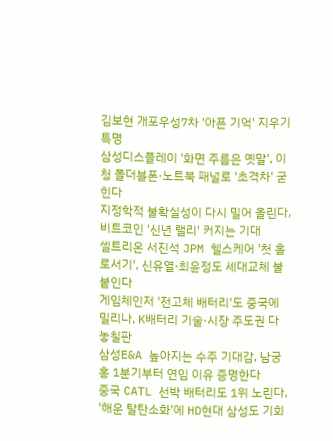김보현 개포우성7차 '아픈 기억' 지우기 특명
삼성디스플레이 '화면 주름은 옛말', 이청 폴더블폰·노트북 패널로 '초격차' 굳힌다
지정학적 불확실성이 다시 밀어 올린다, 비트코인 '신년 랠리' 커지는 기대
셀트리온 서진석 JPM 헬스케어 '첫 홀로서기', 신유열·최윤정도 세대교체 불붙인다
게임체인저 '전고체 배터리'도 중국에 밀리나, K배터리 기술·시장 주도권 다 놓칠판
삼성E&A 높아지는 수주 기대감, 남궁홍 1분기부터 연임 이유 증명한다
중국 CATL 선박 배터리도 1위 노린다, '해운 탈탄소화'에 HD현대 삼성도 기회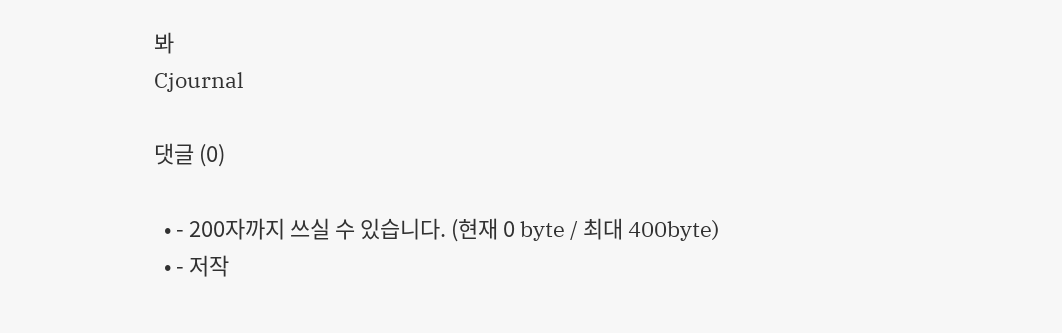봐
Cjournal

댓글 (0)

  • - 200자까지 쓰실 수 있습니다. (현재 0 byte / 최대 400byte)
  • - 저작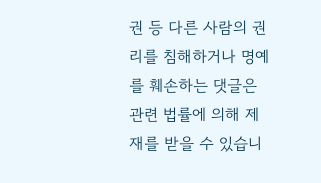권 등 다른 사람의 권리를 침해하거나 명예를 훼손하는 댓글은 관련 법률에 의해 제재를 받을 수 있습니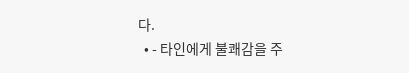다.
  • - 타인에게 불쾌감을 주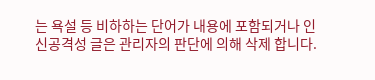는 욕설 등 비하하는 단어가 내용에 포함되거나 인신공격성 글은 관리자의 판단에 의해 삭제 합니다.